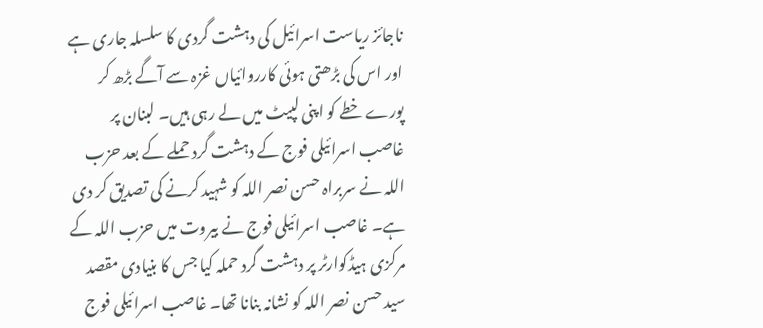ناجائز ریاست اسرائیل کی دہشت گردی کا سلسلہ جاری ہے اور اس کی بڑھتی ہوئی کارروائیاں غزہ سے آگے بڑھ کر پورے خطے کو اپنی لپیٹ میں لے رہی ہیں۔ لبنان پر غاصب اسرائیلی فوج کے دہشت گرد حملے کے بعد حزب اللہ نے سربراہ حسن نصر اللہ کو شہید کرنے کی تصدیق کر دی ہے۔ غاصب اسرائیلی فوج نے بیروت میں حزب اللہ کے مرکزی ہیڈکوارٹر پر دہشت گرد حملہ کیا جس کا بنیادی مقصد سید حسن نصر اللہ کو نشانہ بنانا تھا۔ غاصب اسرائیلی فوج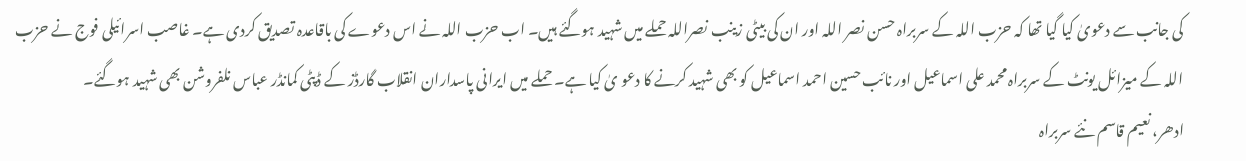کی جانب سے دعویٰ کیا گیا تھا کہ حزب اللہ کے سربراہ حسن نصر اللہ اور ان کی بیٹی زینب نصراللہ حملے میں شہید ہوگئے ہیں۔ اب حزب اللہ نے اس دعوے کی باقاعدہ تصدیق کردی ہے۔ غاصب اسرائیلی فوج نے حزب اللہ کے میزائل یونٹ کے سربراہ محمد علی اسماعیل اور نائب حسین احمد اسماعیل کو بھی شہید کرنے کا دعو یٰ کیا ہے۔ حملے میں ایرانی پاسداران انقلاب گارڈز کے ڈپٹی کمانڈر عباس نلفروشن بھی شہید ہوگئے۔
ادھر، نعیم قاسم نئے سربراہ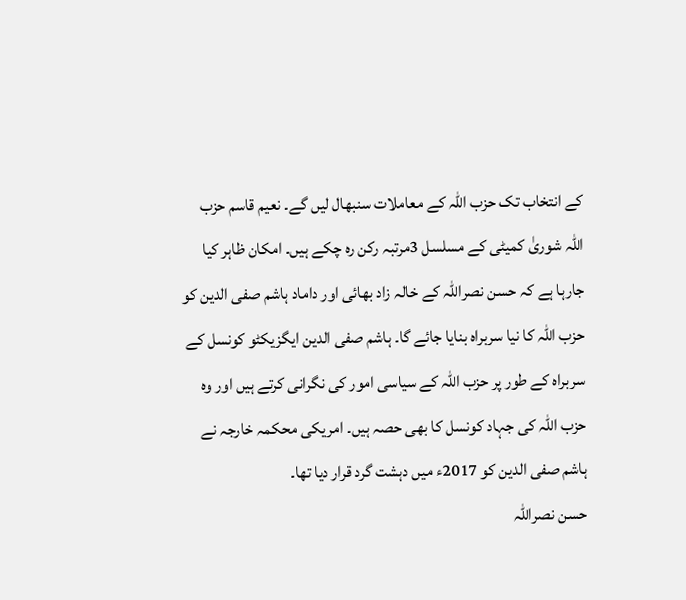کے انتخاب تک حزب اللہ کے معاملات سنبھال لیں گے۔ نعیم قاسم حزب اللہ شوریٰ کمیٹی کے مسلسل 3مرتبہ رکن رہ چکے ہیں۔ امکان ظاہر کیا جارہا ہے کہ حسن نصراللہ کے خالہ زاد بھائی اور داماد ہاشم صفی الدین کو حزب اللہ کا نیا سربراہ بنایا جائے گا۔ ہاشم صفی الدین ایگزیکٹو کونسل کے سربراہ کے طور پر حزب اللہ کے سیاسی امور کی نگرانی کرتے ہیں اور وہ حزب اللہ کی جہاد کونسل کا بھی حصہ ہیں۔ امریکی محکمہ خارجہ نے ہاشم صفی الدین کو 2017ء میں دہشت گرد قرار دیا تھا۔
حسن نصراللہ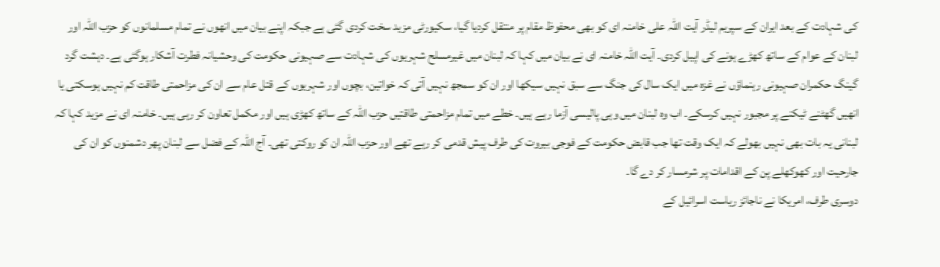کی شہادت کے بعد ایران کے سپریم لیڈر آیت اللہ علی خامنہ ای کو بھی محفوظ مقام پر منتقل کردیا گیا، سکیورٹی مزید سخت کردی گئی ہے جبکہ اپنے بیان میں انھوں نے تمام مسلمانوں کو حزب اللہ اور لبنان کے عوام کے ساتھ کھڑے ہونے کی اپیل کردی۔ آیت اللہ خامنہ ای نے بیان میں کہا کہ لبنان میں غیرمسلح شہریوں کی شہادت سے صہیونی حکومت کی وحشیانہ فطرت آشکار ہوگئی ہے۔ دہشت گرد گینگ حکمران صہیونی رہنماؤں نے غزہ میں ایک سال کی جنگ سے سبق نہیں سیکھا اور ان کو سمجھ نہیں آتی کہ خواتین، بچوں اور شہریوں کے قتل عام سے ان کی مزاحمتی طاقت کم نہیں ہوسکتی یا انھیں گھٹنے ٹیکنے پر مجبور نہیں کرسکے۔ اب وہ لبنان میں وہی پالیسی آزما رہے ہیں۔ خطے میں تمام مزاحمتی طاقتیں حزب اللہ کے ساتھ کھڑی ہیں اور مکمل تعاون کر رہی ہیں۔ خامنہ ای نے مزید کہا کہ لبنانی یہ بات بھی نہیں بھولے کہ ایک وقت تھا جب قابض حکومت کے فوجی بیروت کی طرف پیش قدمی کر رہے تھے اور حزب اللہ ان کو روکتی تھی۔ آج اللہ کے فضل سے لبنان پھر دشمنوں کو ان کی جارحیت اور کھوکھلے پن کے اقدامات پر شرمسار کر دے گا۔
دوسری طرف، امریکا نے ناجائز ریاست اسرائیل کے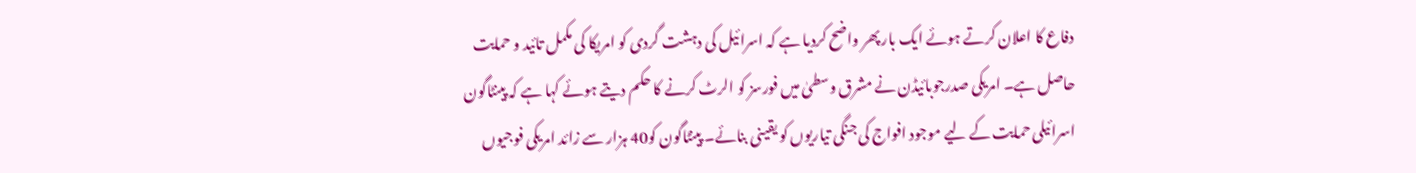دفاع کا اعلان کرتے ہوئے ایک بار پھر واضح کردیا ہے کہ اسرائیل کی دہشت گردی کو امریکا کی مکمل تائید و حمایت حاصل ہے۔ امریکی صدرجوبائیڈن نے مشرق وسطیٰ میں فورسز کو الرٹ کرنے کا حکم دیتے ہوئے کہا ہے کہ پینٹاگون اسرائیلی حمایت کے لیے موجود افواج کی جنگی تیاریوں کو یقینی بنائے۔ پینٹاگون کو40 ہزار سے زائد امریکی فوجیوں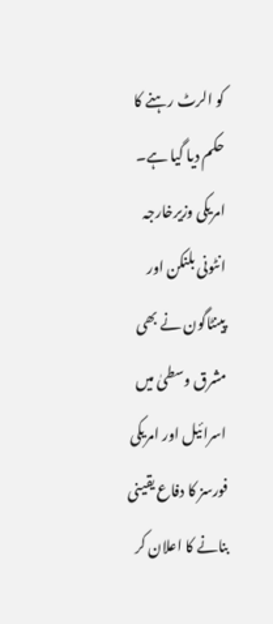کو الرٹ رہنے کا حکم دیا گیا ہے۔ امریکی وزیرخارجہ انٹونی بلنکن اور پینٹاگون نے بھی مشرق وسطیٰ میں اسرائیل اور امریکی فورسز کا دفاع یقینی بنانے کا اعلان کر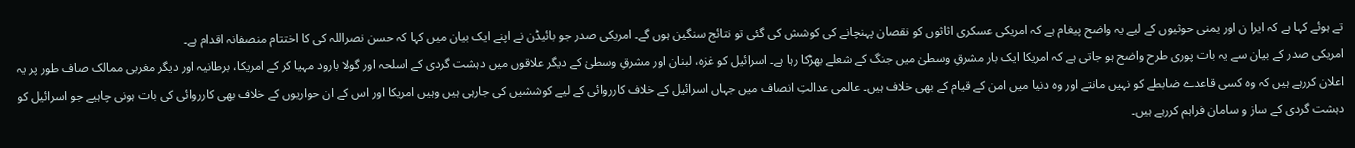تے ہوئے کہا ہے کہ ایرا ن اور یمنی حوثیوں کے لیے یہ واضح پیغام ہے کہ امریکی عسکری اثاثوں کو نقصان پہنچانے کی کوشش کی گئی تو نتائج سنگین ہوں گے۔ امریکی صدر جو بائیڈن نے اپنے ایک بیان میں کہا کہ حسن نصراللہ کی کا اختتام منصفانہ اقدام ہے۔
امریکی صدر کے بیان سے یہ بات پوری طرح واضح ہو جاتی ہے کہ امریکا ایک بار مشرقِ وسطیٰ میں جنگ کے شعلے بھڑکا رہا ہے۔ اسرائیل کو غزہ، لبنان اور مشرقِ وسطیٰ کے دیگر علاقوں میں دہشت گردی کے اسلحہ اور گولا بارود مہیا کر کے امریکا، برطانیہ اور دیگر مغربی ممالک صاف طور پر یہ اعلان کررہے ہیں کہ وہ کسی قاعدے ضابطے کو نہیں مانتے اور وہ دنیا میں امن کے قیام کے بھی خلاف ہیں۔ عالمی عدالتِ انصاف میں جہاں اسرائیل کے خلاف کارروائی کے لیے کوششیں کی جارہی ہیں وہیں امریکا اور اس کے ان حواریوں کے خلاف بھی کارروائی کی بات ہونی چاہیے جو اسرائیل کو دہشت گردی کے ساز و سامان فراہم کررہے ہیں۔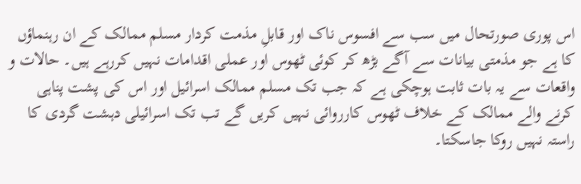اس پوری صورتحال میں سب سے افسوس ناک اور قابلِ مذمت کردار مسلم ممالک کے ان رہنماؤں کا ہے جو مذمتی بیانات سے آگے بڑھ کر کوئی ٹھوس اور عملی اقدامات نہیں کررہے ہیں۔ حالات و واقعات سے یہ بات ثابت ہوچکی ہے کہ جب تک مسلم ممالک اسرائیل اور اس کی پشت پناہی کرنے والے ممالک کے خلاف ٹھوس کارروائی نہیں کریں گے تب تک اسرائیلی دہشت گردی کا راستہ نہیں روکا جاسکتا۔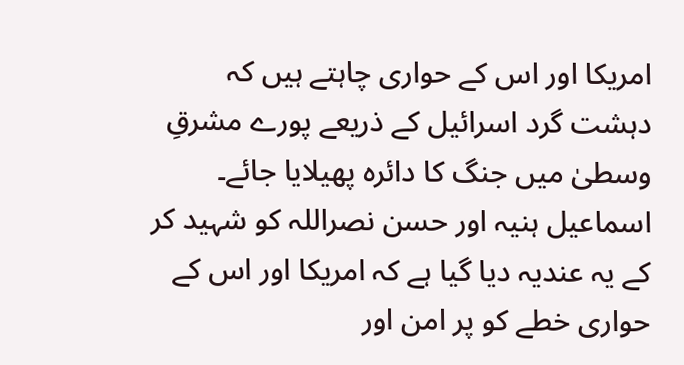امریکا اور اس کے حواری چاہتے ہیں کہ دہشت گرد اسرائیل کے ذریعے پورے مشرقِ وسطیٰ میں جنگ کا دائرہ پھیلایا جائے۔ اسماعیل ہنیہ اور حسن نصراللہ کو شہید کر کے یہ عندیہ دیا گیا ہے کہ امریکا اور اس کے حواری خطے کو پر امن اور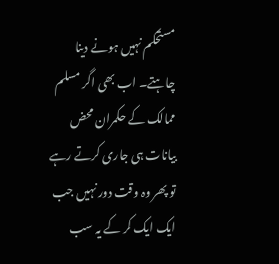مستحکم نہیں ہونے دینا چاہتے۔ اب بھی اگر مسلم ممالک کے حکمران محض بیانات ہی جاری کرتے رہے تو پھر وہ وقت دور نہیں جب ایک ایک کر کے یہ سب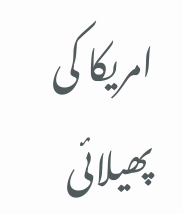امریکا کی پھیلائی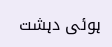ہوئی دہشت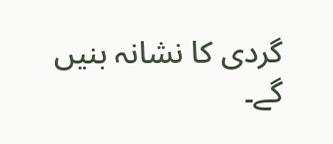گردی کا نشانہ بنیں گے۔